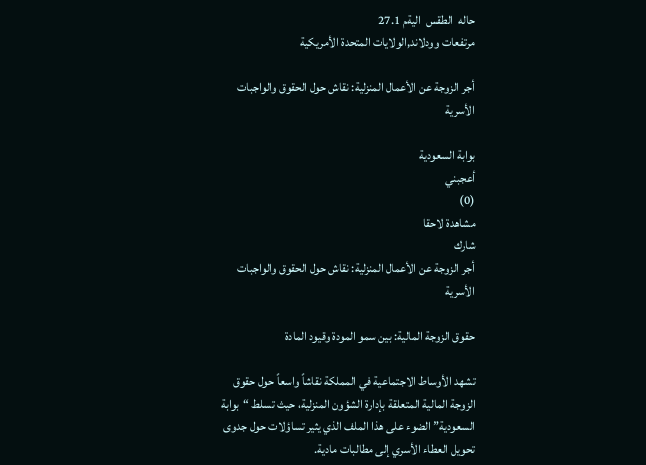حاله  الطقس  اليةم 27.1
مرتفعات وودلاند,الولايات المتحدة الأمريكية

أجر الزوجة عن الأعمال المنزلية: نقاش حول الحقوق والواجبات الأسرية

بوابة السعودية
أعجبني
(0)
مشاهدة لاحقا
شارك
أجر الزوجة عن الأعمال المنزلية: نقاش حول الحقوق والواجبات الأسرية

حقوق الزوجة المالية: بين سمو المودة وقيود المادة

تشهد الأوساط الاجتماعية في المملكة نقاشاً واسعاً حول حقوق الزوجة المالية المتعلقة بإدارة الشؤون المنزلية، حيث تسلط “بوابة السعودية” الضوء على هذا الملف الذي يثير تساؤلات حول جدوى تحويل العطاء الأسري إلى مطالبات مادية.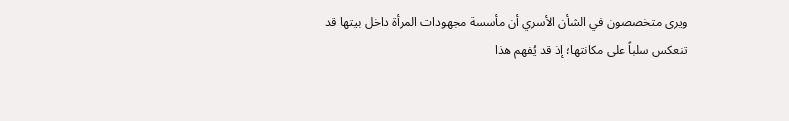ويرى متخصصون في الشأن الأسري أن مأسسة مجهودات المرأة داخل بيتها قد تنعكس سلباً على مكانتها؛ إذ قد يُفهم هذا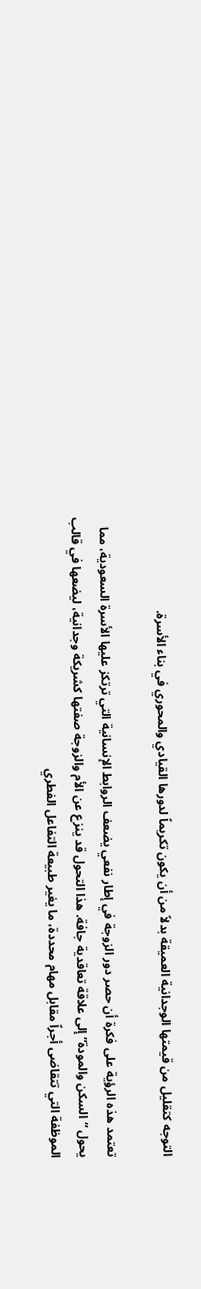التوجه كتقليل من قيمتها الوجدانية العميقة بدلاً من أن يكون تكريماً لدورها القيادي والمحوري في بناء الأسرة.

تعتمد هذه الرؤية على فكرة أن حصر دور الزوجة في إطار نفعي يضعف الروابط الإنسانية التي ترتكز عليها الأسرة السعودية، مما يحول “السكن والمودة” إلى علاقة تعاقدية جافة. هذا التحول قد ينزع عن الأم والزوجة صفتها كشريكة وجدانية، ليضعها في قالب الموظفة التي تتقاضى أجراً مقابل مهام محددة، ما يغير طبيعة التفاعل الفطري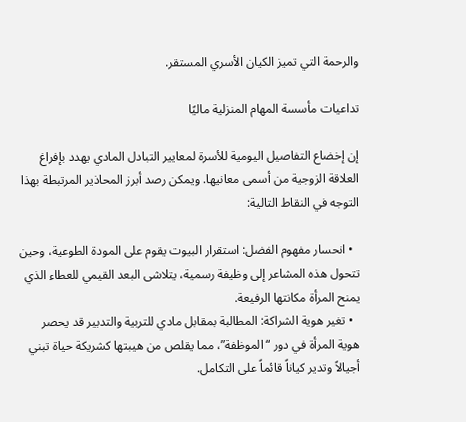والرحمة التي تميز الكيان الأسري المستقر.

تداعيات مأسسة المهام المنزلية ماليًا

إن إخضاع التفاصيل اليومية للأسرة لمعايير التبادل المادي يهدد بإفراغ العلاقة الزوجية من أسمى معانيها. ويمكن رصد أبرز المحاذير المرتبطة بهذا التوجه في النقاط التالية:

  • انحسار مفهوم الفضل: استقرار البيوت يقوم على المودة الطوعية، وحين تتحول هذه المشاعر إلى وظيفة رسمية، يتلاشى البعد القيمي للعطاء الذي يمنح المرأة مكانتها الرفيعة.
  • تغير هوية الشراكة: المطالبة بمقابل مادي للتربية والتدبير قد يحصر هوية المرأة في دور “الموظفة”، مما يقلص من هيبتها كشريكة حياة تبني أجيالاً وتدير كياناً قائماً على التكامل.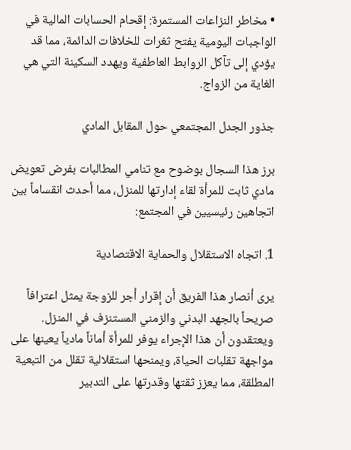• مخاطر النزاعات المستمرة: إقحام الحسابات المالية في الواجبات اليومية يفتح ثغرات للخلافات الدائمة، مما قد يؤدي إلى تآكل الروابط العاطفية ويهدد السكينة التي هي الغاية من الزواج.

جذور الجدل المجتمعي حول المقابل المادي

برز هذا السجال بوضوح مع تنامي المطالبات بفرض تعويض مادي ثابت للمرأة لقاء إدارتها للمنزل، مما أحدث انقساماً بين اتجاهين رئيسيين في المجتمع:

1. اتجاه الاستقلال والحماية الاقتصادية

يرى أنصار هذا الفريق أن إقرار أجر للزوجة يمثل اعترافاً صريحاً بالجهد البدني والزمني المستنزف في المنزل. ويعتقدون أن هذا الإجراء يوفر للمرأة أماناً مادياً يعينها على مواجهة تقلبات الحياة، ويمنحها استقلالية تقلل من التبعية المطلقة، مما يعزز ثقتها وقدرتها على التدبير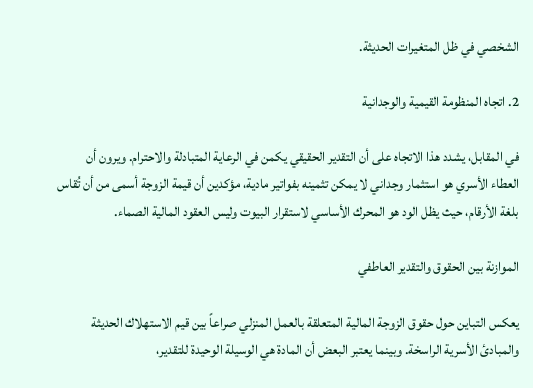الشخصي في ظل المتغيرات الحديثة.

2. اتجاه المنظومة القيمية والوجدانية

في المقابل، يشدد هذا الاتجاه على أن التقدير الحقيقي يكمن في الرعاية المتبادلة والاحترام. ويرون أن العطاء الأسري هو استثمار وجداني لا يمكن تثمينه بفواتير مادية، مؤكدين أن قيمة الزوجة أسمى من أن تُقاس بلغة الأرقام، حيث يظل الود هو المحرك الأساسي لاستقرار البيوت وليس العقود المالية الصماء.

الموازنة بين الحقوق والتقدير العاطفي

يعكس التباين حول حقوق الزوجة المالية المتعلقة بالعمل المنزلي صراعاً بين قيم الاستهلاك الحديثة والمبادئ الأسرية الراسخة. وبينما يعتبر البعض أن المادة هي الوسيلة الوحيدة للتقدير،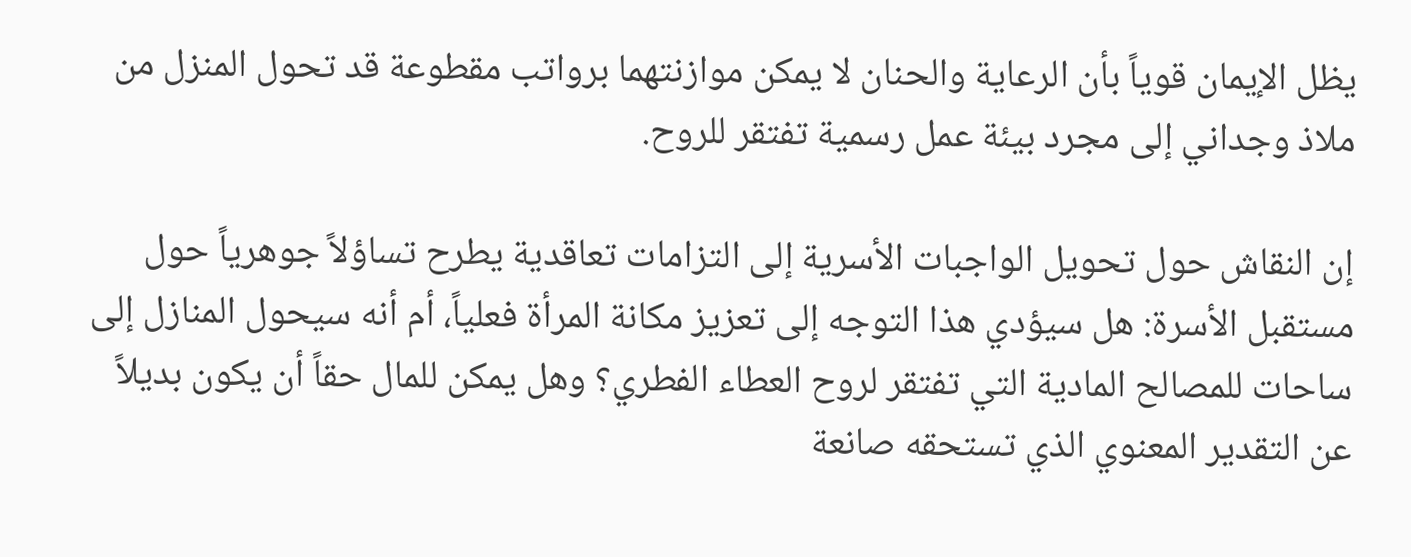يظل الإيمان قوياً بأن الرعاية والحنان لا يمكن موازنتهما برواتب مقطوعة قد تحول المنزل من ملاذ وجداني إلى مجرد بيئة عمل رسمية تفتقر للروح.

إن النقاش حول تحويل الواجبات الأسرية إلى التزامات تعاقدية يطرح تساؤلاً جوهرياً حول مستقبل الأسرة: هل سيؤدي هذا التوجه إلى تعزيز مكانة المرأة فعلياً، أم أنه سيحول المنازل إلى ساحات للمصالح المادية التي تفتقر لروح العطاء الفطري؟ وهل يمكن للمال حقاً أن يكون بديلاً عن التقدير المعنوي الذي تستحقه صانعة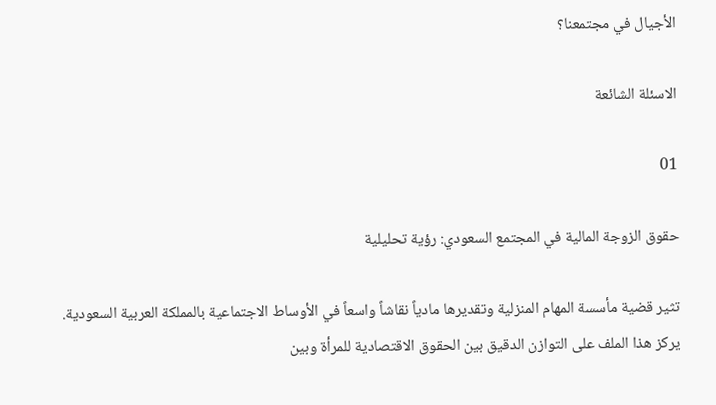الأجيال في مجتمعنا؟

الاسئلة الشائعة

01

حقوق الزوجة المالية في المجتمع السعودي: رؤية تحليلية

تثير قضية مأسسة المهام المنزلية وتقديرها مادياً نقاشاً واسعاً في الأوساط الاجتماعية بالمملكة العربية السعودية. يركز هذا الملف على التوازن الدقيق بين الحقوق الاقتصادية للمرأة وبين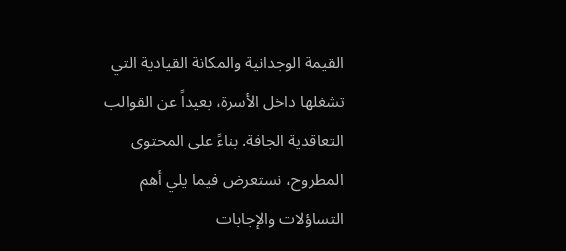القيمة الوجدانية والمكانة القيادية التي تشغلها داخل الأسرة، بعيداً عن القوالب التعاقدية الجافة. بناءً على المحتوى المطروح، نستعرض فيما يلي أهم التساؤلات والإجابات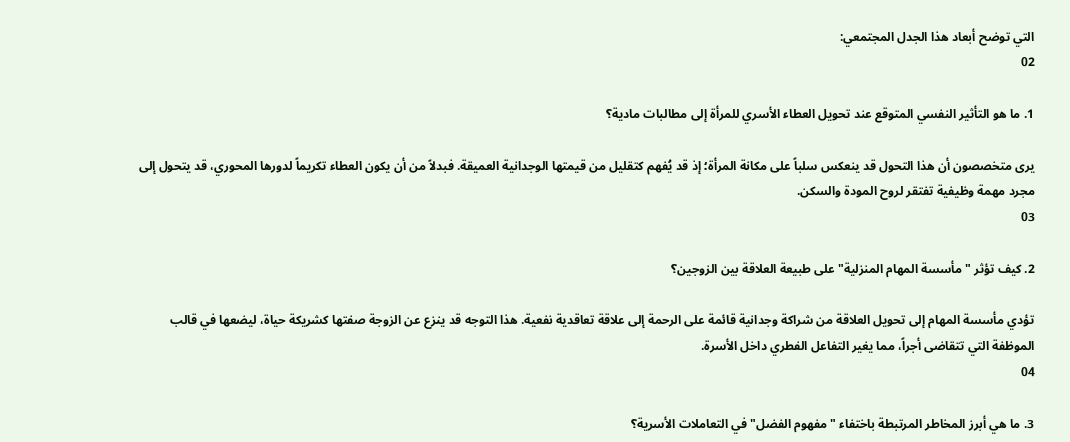التي توضح أبعاد هذا الجدل المجتمعي:
02

1. ما هو التأثير النفسي المتوقع عند تحويل العطاء الأسري للمرأة إلى مطالبات مادية؟

يرى متخصصون أن هذا التحول قد ينعكس سلباً على مكانة المرأة؛ إذ قد يُفهم كتقليل من قيمتها الوجدانية العميقة. فبدلاً من أن يكون العطاء تكريماً لدورها المحوري، قد يتحول إلى مجرد مهمة وظيفية تفتقر لروح المودة والسكن.
03

2. كيف تؤثر "مأسسة المهام المنزلية" على طبيعة العلاقة بين الزوجين؟

تؤدي مأسسة المهام إلى تحويل العلاقة من شراكة وجدانية قائمة على الرحمة إلى علاقة تعاقدية نفعية. هذا التوجه قد ينزع عن الزوجة صفتها كشريكة حياة، ليضعها في قالب الموظفة التي تتقاضى أجراً، مما يغير التفاعل الفطري داخل الأسرة.
04

3. ما هي أبرز المخاطر المرتبطة باختفاء "مفهوم الفضل" في التعاملات الأسرية؟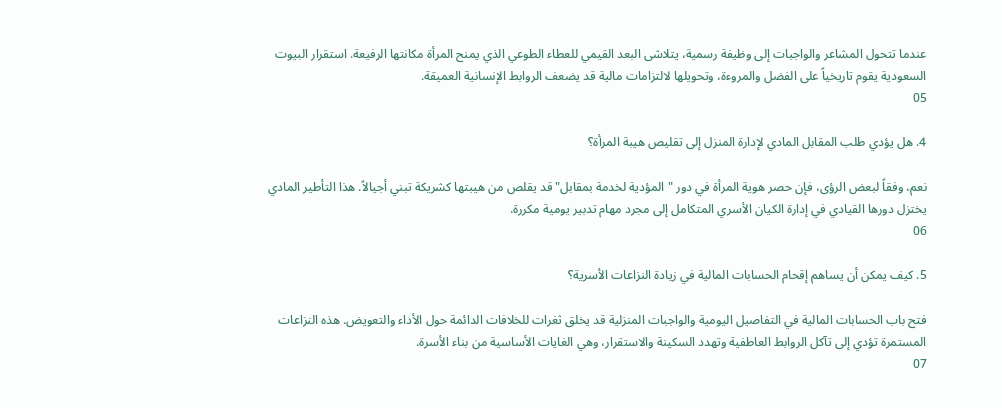عندما تتحول المشاعر والواجبات إلى وظيفة رسمية، يتلاشى البعد القيمي للعطاء الطوعي الذي يمنح المرأة مكانتها الرفيعة. استقرار البيوت السعودية يقوم تاريخياً على الفضل والمروءة، وتحويلها لالتزامات مالية قد يضعف الروابط الإنسانية العميقة.
05

4. هل يؤدي طلب المقابل المادي لإدارة المنزل إلى تقليص هيبة المرأة؟

نعم، وفقاً لبعض الرؤى، فإن حصر هوية المرأة في دور "المؤدية لخدمة بمقابل" قد يقلص من هيبتها كشريكة تبني أجيالاً. هذا التأطير المادي يختزل دورها القيادي في إدارة الكيان الأسري المتكامل إلى مجرد مهام تدبير يومية مكررة.
06

5. كيف يمكن أن يساهم إقحام الحسابات المالية في زيادة النزاعات الأسرية؟

فتح باب الحسابات المالية في التفاصيل اليومية والواجبات المنزلية قد يخلق ثغرات للخلافات الدائمة حول الأداء والتعويض. هذه النزاعات المستمرة تؤدي إلى تآكل الروابط العاطفية وتهدد السكينة والاستقرار، وهي الغايات الأساسية من بناء الأسرة.
07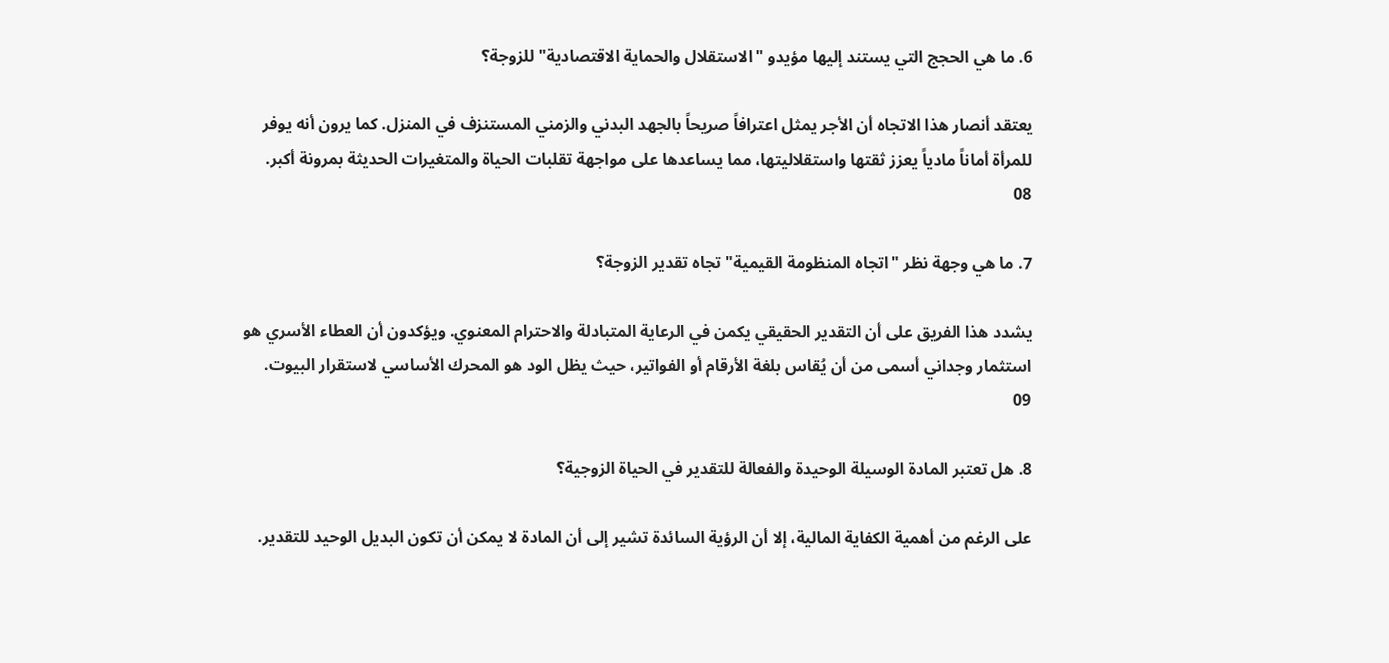6. ما هي الحجج التي يستند إليها مؤيدو "الاستقلال والحماية الاقتصادية" للزوجة؟

يعتقد أنصار هذا الاتجاه أن الأجر يمثل اعترافاً صريحاً بالجهد البدني والزمني المستنزف في المنزل. كما يرون أنه يوفر للمرأة أماناً مادياً يعزز ثقتها واستقلاليتها، مما يساعدها على مواجهة تقلبات الحياة والمتغيرات الحديثة بمرونة أكبر.
08

7. ما هي وجهة نظر "اتجاه المنظومة القيمية" تجاه تقدير الزوجة؟

يشدد هذا الفريق على أن التقدير الحقيقي يكمن في الرعاية المتبادلة والاحترام المعنوي. ويؤكدون أن العطاء الأسري هو استثمار وجداني أسمى من أن يُقاس بلغة الأرقام أو الفواتير، حيث يظل الود هو المحرك الأساسي لاستقرار البيوت.
09

8. هل تعتبر المادة الوسيلة الوحيدة والفعالة للتقدير في الحياة الزوجية؟

على الرغم من أهمية الكفاية المالية، إلا أن الرؤية السائدة تشير إلى أن المادة لا يمكن أن تكون البديل الوحيد للتقدير.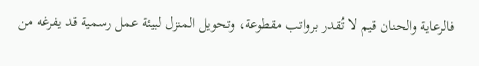فالرعاية والحنان قيم لا تُقدر برواتب مقطوعة، وتحويل المنزل لبيئة عمل رسمية قد يفرغه من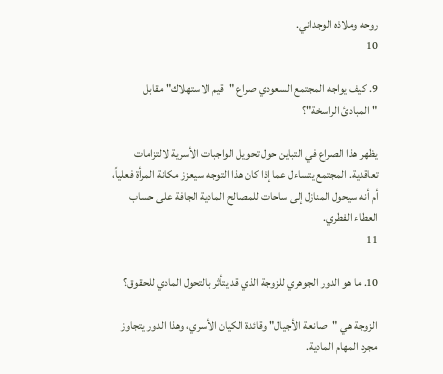روحه وملاذه الوجداني.
10

9. كيف يواجه المجتمع السعودي صراع "قيم الاستهلاك" مقابل "المبادئ الراسخة"؟

يظهر هذا الصراع في التباين حول تحويل الواجبات الأسرية لالتزامات تعاقدية. المجتمع يتساءل عما إذا كان هذا التوجه سيعزز مكانة المرأة فعلياً، أم أنه سيحول المنازل إلى ساحات للمصالح المادية الجافة على حساب العطاء الفطري.
11

10. ما هو الدور الجوهري للزوجة الذي قد يتأثر بالتحول المادي للحقوق؟

الزوجة هي "صانعة الأجيال" وقائدة الكيان الأسري، وهذا الدور يتجاوز مجرد المهام المادية.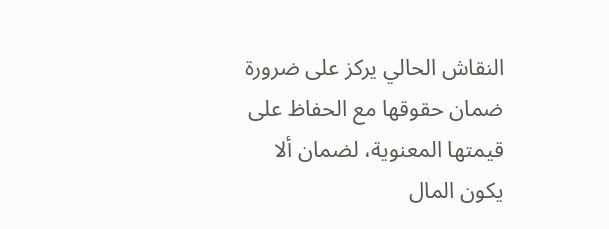النقاش الحالي يركز على ضرورة ضمان حقوقها مع الحفاظ على قيمتها المعنوية، لضمان ألا يكون المال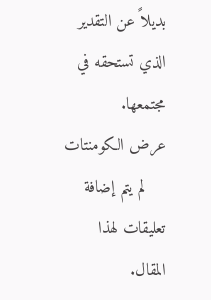بديلاً عن التقدير الذي تستحقه في مجتمعها.
عرض الكومنتات
    لم يتم إضافة تعليقات لهذا المقال.